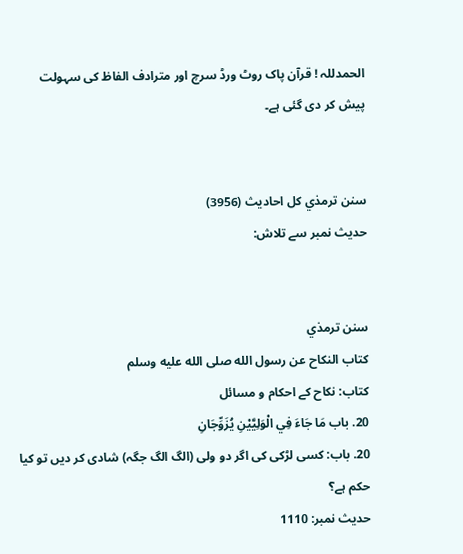الحمدللہ ! قرآن پاک روٹ ورڈ سرچ اور مترادف الفاظ کی سہولت پیش کر دی گئی ہے۔


سنن ترمذي کل احادیث (3956)
حدیث نمبر سے تلاش:


سنن ترمذي
كتاب النكاح عن رسول الله صلى الله عليه وسلم
کتاب: نکاح کے احکام و مسائل
20. باب مَا جَاءَ فِي الْوَلِيَّيْنِ يُزَوِّجَانِ
20. باب: کسی لڑکی کی اگر دو ولی (الگ الگ جگہ) شادی کر دیں تو کیا حکم ہے؟
حدیث نمبر: 1110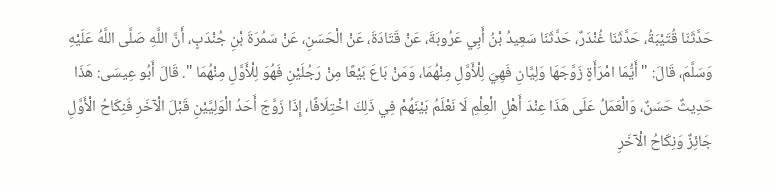حَدَّثَنَا قُتَيْبَةُ، حَدَّثَنَا غُنْدَرٌ، حَدَّثَنَا سَعِيدُ بْنُ أَبِي عَرُوبَةَ، عَنْ قَتَادَةَ، عَنْ الْحَسَنِ، عَنْ سَمُرَةَ بْنِ جُنْدَبٍ، أَنَّ اللَّهِ صَلَّى اللَّهُ عَلَيْهِ وَسَلَّمَ، قَالَ: " أَيُّمَا امْرَأَةٍ زَوَّجَهَا وَلِيَّانِ فَهِيَ لِلْأَوَّلِ مِنْهُمَا، وَمَنْ بَاعَ بَيْعًا مِنْ رَجُلَيْنِ فَهُوَ لِلْأَوَّلِ مِنْهُمَا ". قَالَ أَبُو عِيسَى: هَذَا حَدِيثٌ حَسَنٌ، وَالْعَمَلُ عَلَى هَذَا عِنْدَ أَهْلِ الْعِلْمِ لَا نَعْلَمُ بَيْنَهُمْ فِي ذَلِكَ اخْتِلَافًا، إِذَا زَوَّجَ أَحَدُ الْوَلِيَّيْنِ قَبْلَ الْآخَرِ فَنِكَاحُ الْأَوَّلِ جَائِزٌ وَنِكَاحُ الْآخَرِ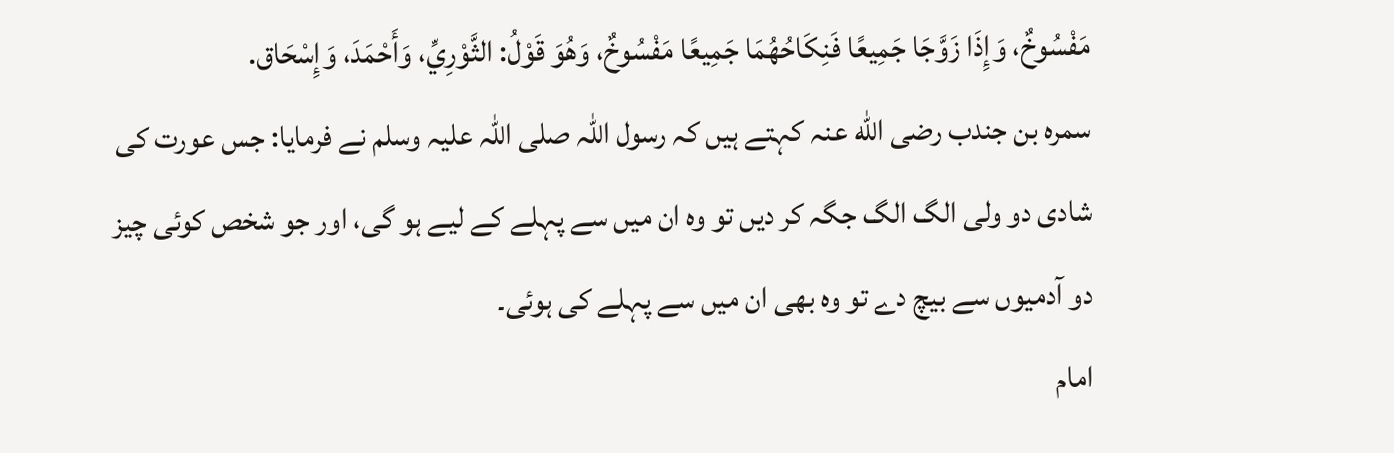مَفْسُوخٌ، وَإِذَا زَوَّجَا جَمِيعًا فَنِكَاحُهُمَا جَمِيعًا مَفْسُوخٌ، وَهُوَ قَوْلُ: الثَّوْرِيِّ، وَأَحْمَدَ، وَإِسْحَاق.
سمرہ بن جندب رضی الله عنہ کہتے ہیں کہ رسول اللہ صلی اللہ علیہ وسلم نے فرمایا: جس عورت کی شادی دو ولی الگ الگ جگہ کر دیں تو وہ ان میں سے پہلے کے لیے ہو گی، اور جو شخص کوئی چیز دو آدمیوں سے بیچ دے تو وہ بھی ان میں سے پہلے کی ہوئی۔
امام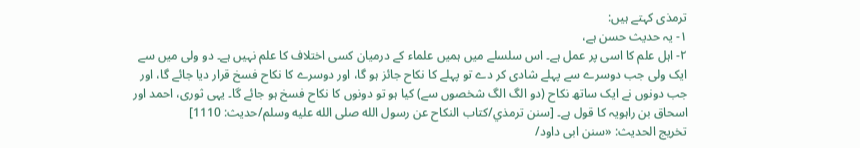ترمذی کہتے ہیں:
۱- یہ حدیث حسن ہے،
۲- اہل علم کا اسی پر عمل ہے۔ اس سلسلے میں ہمیں علماء کے درمیان کسی اختلاف کا علم نہیں ہے۔ دو ولی میں سے ایک ولی جب دوسرے سے پہلے شادی کر دے تو پہلے کا نکاح جائز ہو گا، اور دوسرے کا نکاح فسخ قرار دیا جائے گا، اور جب دونوں نے ایک ساتھ نکاح (دو الگ الگ شخصوں سے) کیا ہو تو دونوں کا نکاح فسخ ہو جائے گا۔ یہی ثوری، احمد اور اسحاق بن راہویہ کا قول ہے۔ [سنن ترمذي/كتاب النكاح عن رسول الله صلى الله عليه وسلم/حدیث: 1110]
تخریج الحدیث: «سنن ابی داود/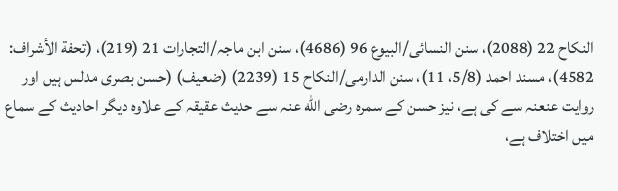النکاح 22 (2088)، سنن النسائی/البیوع 96 (4686)، سنن ابن ماجہ/التجارات 21 (219)، (تحفة الأشراف: 4582)، مسند احمد (5/8، 11)، سنن الدارمی/النکاح 15 (2239) (ضعیف) (حسن بصری مدلس ہیں اور روایت عنعنہ سے کی ہے، نیز حسن کے سمرہ رضی الله عنہ سے حدیث عقیقہ کے علاوہ دیگر احادیث کے سماع میں اختلاف ہے،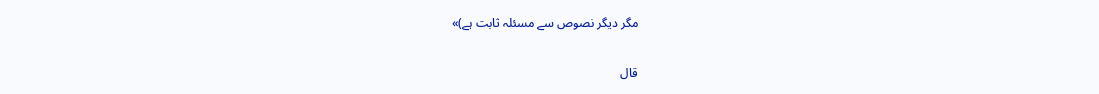مگر دیگر نصوص سے مسئلہ ثابت ہے)»

قال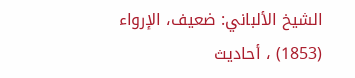الشيخ الألباني: ضعيف، الإرواء (1853) ، أحاديث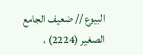البيوع // ضعيف الجامع الصغير (2224) ،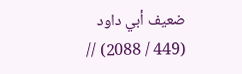ضعيف أبي داود (449 / 2088) //